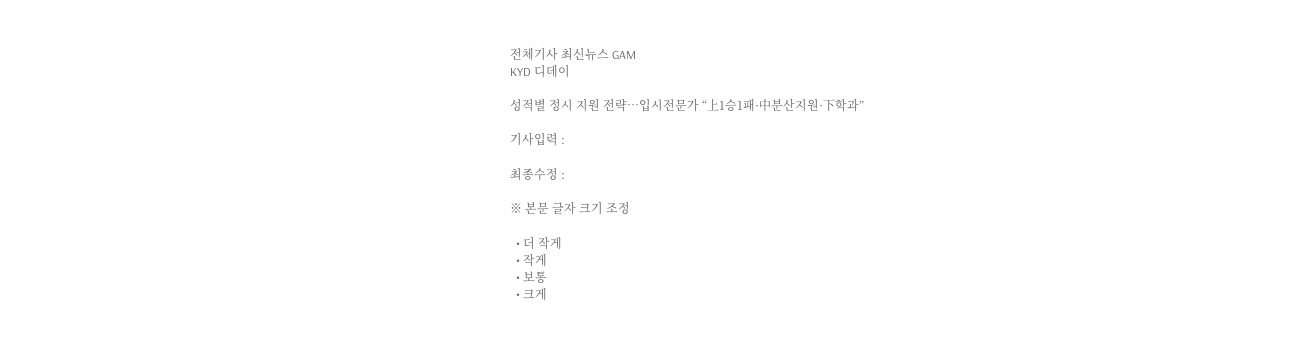전체기사 최신뉴스 GAM
KYD 디데이

성적별 정시 지원 전략…입시전문가 “上1승1패·中분산지원·下학과”

기사입력 :

최종수정 :

※ 본문 글자 크기 조정

  • 더 작게
  • 작게
  • 보통
  • 크게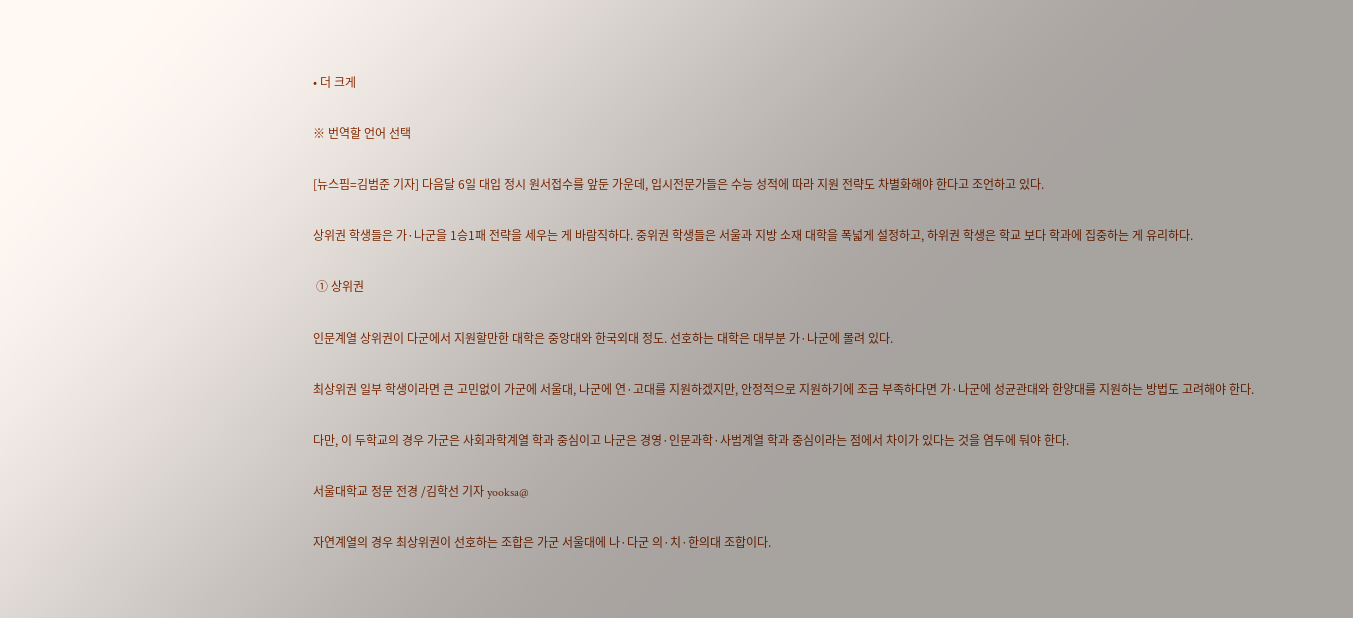• 더 크게

※ 번역할 언어 선택

[뉴스핌=김범준 기자] 다음달 6일 대입 정시 원서접수를 앞둔 가운데, 입시전문가들은 수능 성적에 따라 지원 전략도 차별화해야 한다고 조언하고 있다.

상위권 학생들은 가·나군을 1승1패 전략을 세우는 게 바람직하다. 중위권 학생들은 서울과 지방 소재 대학을 폭넓게 설정하고, 하위권 학생은 학교 보다 학과에 집중하는 게 유리하다.

 ① 상위권

인문계열 상위권이 다군에서 지원할만한 대학은 중앙대와 한국외대 정도. 선호하는 대학은 대부분 가·나군에 몰려 있다.

최상위권 일부 학생이라면 큰 고민없이 가군에 서울대, 나군에 연·고대를 지원하겠지만, 안정적으로 지원하기에 조금 부족하다면 가·나군에 성균관대와 한양대를 지원하는 방법도 고려해야 한다.

다만, 이 두학교의 경우 가군은 사회과학계열 학과 중심이고 나군은 경영·인문과학·사범계열 학과 중심이라는 점에서 차이가 있다는 것을 염두에 둬야 한다.

서울대학교 정문 전경 /김학선 기자 yooksa@

자연계열의 경우 최상위권이 선호하는 조합은 가군 서울대에 나·다군 의·치·한의대 조합이다.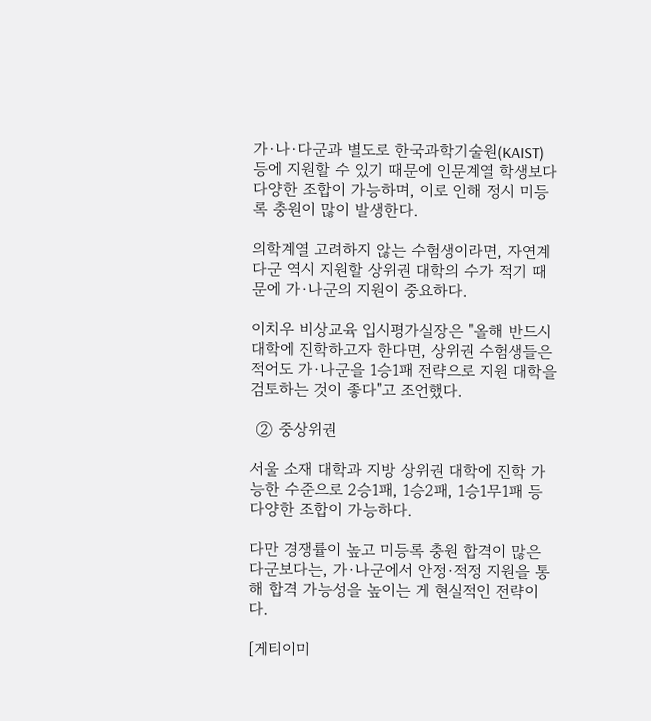가·나·다군과 별도로 한국과학기술원(KAIST) 등에 지원할 수 있기 때문에 인문계열 학생보다 다양한 조합이 가능하며, 이로 인해 정시 미등록 충원이 많이 발생한다.

의학계열 고려하지 않는 수험생이라면, 자연계 다군 역시 지원할 상위권 대학의 수가 적기 때문에 가·나군의 지원이 중요하다.

이치우 비상교육 입시평가실장은 "올해 반드시 대학에 진학하고자 한다면, 상위권 수험생들은 적어도 가·나군을 1승1패 전략으로 지원 대학을 검토하는 것이 좋다"고 조언했다.

 ② 중상위권

서울 소재 대학과 지방 상위권 대학에 진학 가능한 수준으로 2승1패, 1승2패, 1승1무1패 등 다양한 조합이 가능하다.

다만 경쟁률이 높고 미등록 충원 합격이 많은 다군보다는, 가·나군에서 안정·적정 지원을 통해 합격 가능성을 높이는 게 현실적인 전략이다.

[게티이미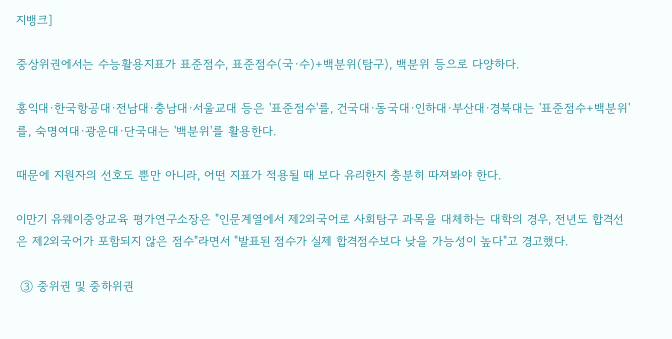지뱅크]

중상위권에서는 수능활용지표가 표준점수, 표준점수(국·수)+백분위(탐구), 백분위 등으로 다양하다.

홍익대·한국항공대·전남대·충남대·서울교대 등은 '표준점수'를, 건국대·동국대·인하대·부산대·경북대는 '표준점수+백분위'를, 숙명여대·광운대·단국대는 '백분위'를 활용한다.

때문에 지원자의 선호도 뿐만 아니라, 어떤 지표가 적용될 때 보다 유리한지 충분히 따져봐야 한다.

이만기 유웨이중앙교육 평가연구소장은 "인문계열에서 제2외국어로 사회탐구 과목을 대체하는 대학의 경우, 전년도 합격선은 제2외국어가 포함되지 않은 점수"라면서 "발표된 점수가 실제 합격점수보다 낮을 가능성이 높다"고 경고했다.

 ③ 중위권 및 중하위권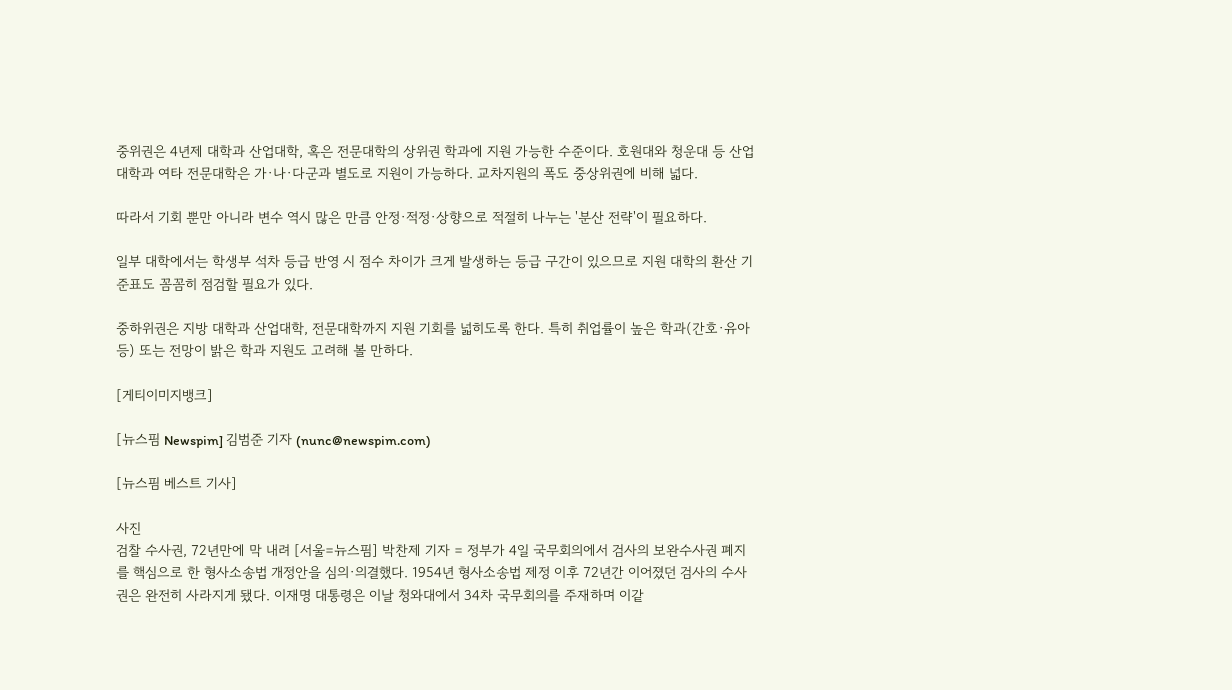중위권은 4년제 대학과 산업대학, 혹은 전문대학의 상위권 학과에 지원 가능한 수준이다. 호원대와 청운대 등 산업대학과 여타 전문대학은 가·나·다군과 별도로 지원이 가능하다. 교차지원의 폭도 중상위권에 비해 넓다.

따라서 기회 뿐만 아니라 변수 역시 많은 만큼 안정·적정·상향으로 적절히 나누는 '분산 전략'이 필요하다.

일부 대학에서는 학생부 석차 등급 반영 시 점수 차이가 크게 발생하는 등급 구간이 있으므로 지원 대학의 환산 기준표도 꼼꼼히 점검할 필요가 있다.

중하위권은 지방 대학과 산업대학, 전문대학까지 지원 기회를 넓히도록 한다. 특히 취업률이 높은 학과(간호·유아 등) 또는 전망이 밝은 학과 지원도 고려해 볼 만하다.

[게티이미지뱅크]

[뉴스핌 Newspim] 김범준 기자 (nunc@newspim.com)

[뉴스핌 베스트 기사]

사진
검찰 수사권, 72년만에 막 내려 [서울=뉴스핌] 박찬제 기자 = 정부가 4일 국무회의에서 검사의 보완수사권 폐지를 핵심으로 한 형사소송법 개정안을 심의·의결했다. 1954년 형사소송법 제정 이후 72년간 이어졌던 검사의 수사권은 완전히 사라지게 됐다. 이재명 대통령은 이날 청와대에서 34차 국무회의를 주재하며 이같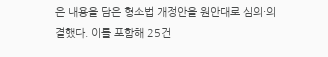은 내용을 담은 형소법 개정안을 원안대로 심의·의결했다. 이를 포함해 25건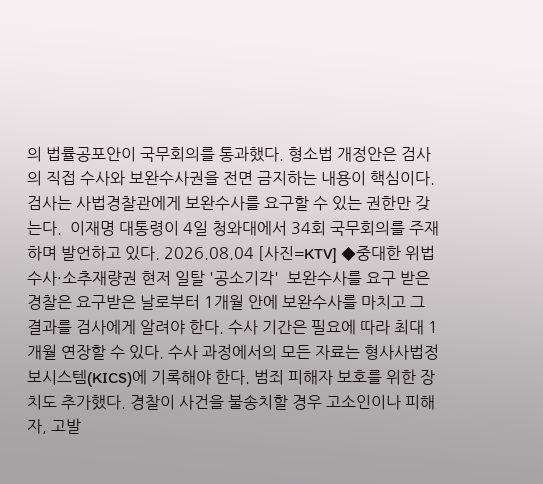의 법률공포안이 국무회의를 통과했다. 형소법 개정안은 검사의 직접 수사와 보완수사권을 전면 금지하는 내용이 핵심이다. 검사는 사법경찰관에게 보완수사를 요구할 수 있는 권한만 갖는다.  이재명 대통령이 4일 청와대에서 34회 국무회의를 주재하며 발언하고 있다. 2026.08.04 [사진=KTV] ◆중대한 위법수사·소추재량권 현저 일탈 '공소기각'  보완수사를 요구 받은 경찰은 요구받은 날로부터 1개월 안에 보완수사를 마치고 그 결과를 검사에게 알려야 한다. 수사 기간은 필요에 따라 최대 1개월 연장할 수 있다. 수사 과정에서의 모든 자료는 형사사법정보시스템(KICS)에 기록해야 한다. 범죄 피해자 보호를 위한 장치도 추가했다. 경찰이 사건을 불송치할 경우 고소인이나 피해자, 고발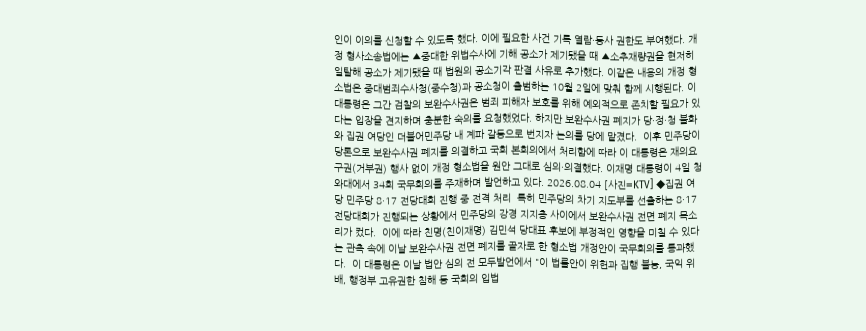인이 이의를 신청할 수 있도록 했다. 이에 필요한 사건 기록 열람·등사 권한도 부여했다. 개정 형사소송법에는 ▲중대한 위법수사에 기해 공소가 제기됐을 때 ▲소추재량권을 현저히 일탈해 공소가 제기됐을 때 법원의 공소기각 판결 사유로 추가했다. 이같은 내용의 개정 형소법은 중대범죄수사청(중수청)과 공소청이 출범하는 10월 2일에 맞춰 함께 시행된다. 이 대통령은 그간 검찰의 보완수사권은 범죄 피해자 보호를 위해 예외적으로 존치할 필요가 있다는 입장을 견지하며 충분한 숙의를 요청했었다. 하지만 보완수사권 폐지가 당·정·청 불화와 집권 여당인 더불어민주당 내 계파 갈등으로 번지자 논의를 당에 맡겼다.  이후 민주당이 당론으로 보완수사권 폐지를 의결하고 국회 본회의에서 처리함에 따라 이 대통령은 재의요구권(거부권) 행사 없이 개정 형소법을 원안 그대로 심의·의결했다. 이재명 대통령이 4일 청와대에서 34회 국무회의를 주재하며 발언하고 있다. 2026.08.04 [사진=KTV] ◆집권 여당 민주당 8·17 전당대회 진행 중 전격 처리  특히 민주당의 차기 지도부를 선출하는 8·17 전당대회가 진행되는 상황에서 민주당의 강경 지지층 사이에서 보완수사권 전면 폐지 목소리가 컸다.  이에 따라 친명(친이재명) 김민석 당대표 후보에 부정적인 영향을 미칠 수 있다는 관측 속에 이날 보완수사권 전면 폐지를 골자로 한 형소법 개정안이 국무회의를 통과했다.  이 대통령은 이날 법안 심의 전 모두발언에서 "이 법률안이 위헌과 집행 불능, 국익 위배, 행정부 고유권한 침해 등 국회의 입법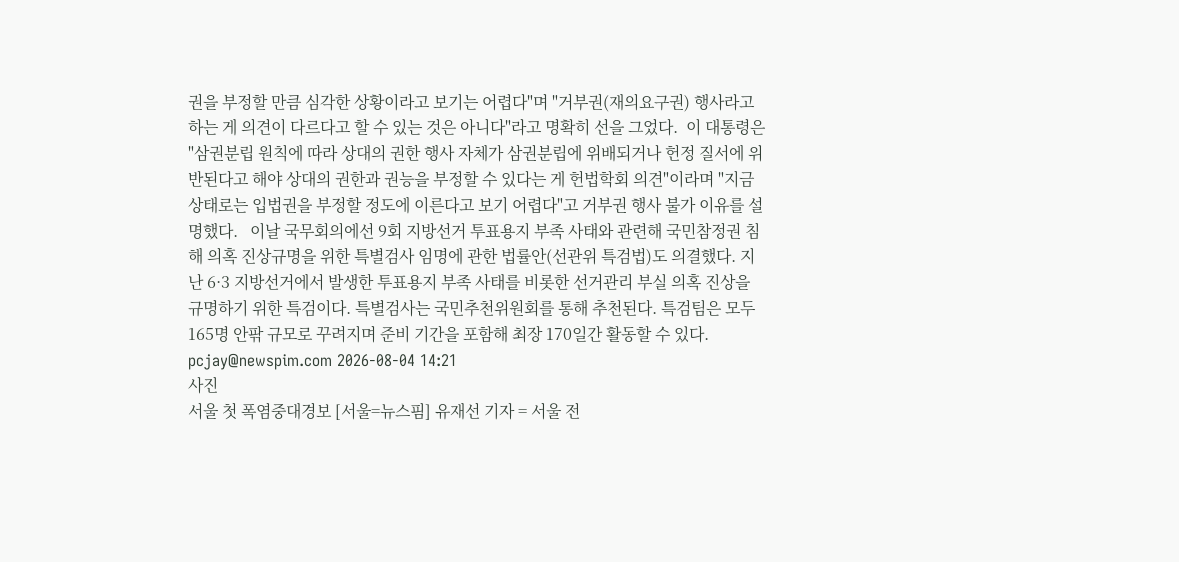권을 부정할 만큼 심각한 상황이라고 보기는 어렵다"며 "거부권(재의요구권) 행사라고 하는 게 의견이 다르다고 할 수 있는 것은 아니다"라고 명확히 선을 그었다.  이 대통령은 "삼권분립 원칙에 따라 상대의 권한 행사 자체가 삼권분립에 위배되거나 헌정 질서에 위반된다고 해야 상대의 권한과 권능을 부정할 수 있다는 게 헌법학회 의견"이라며 "지금 상태로는 입법권을 부정할 정도에 이른다고 보기 어렵다"고 거부권 행사 불가 이유를 설명했다.   이날 국무회의에선 9회 지방선거 투표용지 부족 사태와 관련해 국민참정권 침해 의혹 진상규명을 위한 특별검사 임명에 관한 법률안(선관위 특검법)도 의결했다. 지난 6·3 지방선거에서 발생한 투표용지 부족 사태를 비롯한 선거관리 부실 의혹 진상을 규명하기 위한 특검이다. 특별검사는 국민추천위원회를 통해 추천된다. 특검팀은 모두 165명 안팎 규모로 꾸려지며 준비 기간을 포함해 최장 170일간 활동할 수 있다. pcjay@newspim.com 2026-08-04 14:21
사진
서울 첫 폭염중대경보 [서울=뉴스핌] 유재선 기자 = 서울 전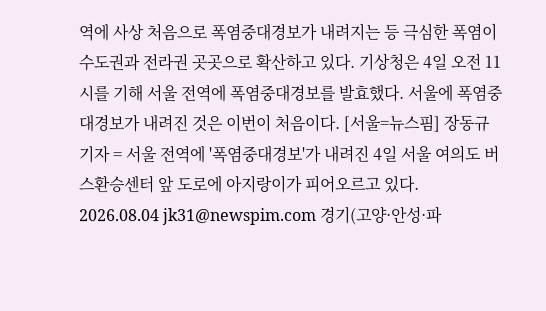역에 사상 처음으로 폭염중대경보가 내려지는 등 극심한 폭염이 수도권과 전라권 곳곳으로 확산하고 있다. 기상청은 4일 오전 11시를 기해 서울 전역에 폭염중대경보를 발효했다. 서울에 폭염중대경보가 내려진 것은 이번이 처음이다. [서울=뉴스핌] 장동규 기자 = 서울 전역에 '폭염중대경보'가 내려진 4일 서울 여의도 버스환승센터 앞 도로에 아지랑이가 피어오르고 있다. 2026.08.04 jk31@newspim.com 경기(고양·안성·파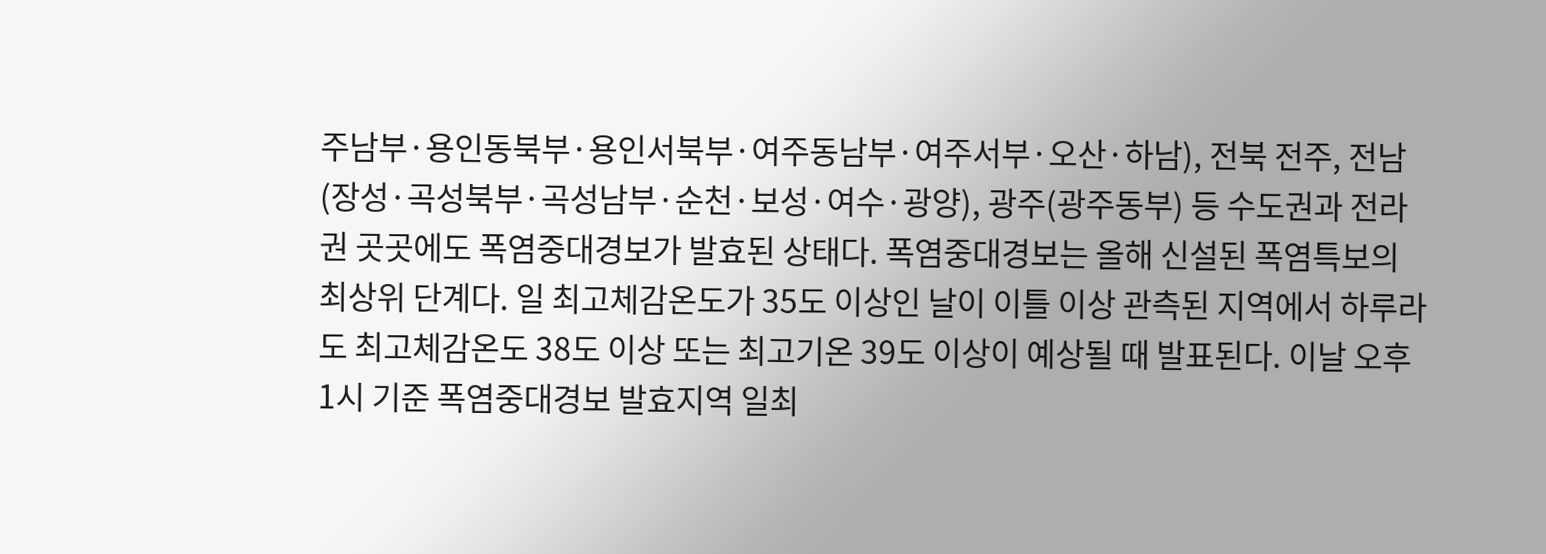주남부·용인동북부·용인서북부·여주동남부·여주서부·오산·하남), 전북 전주, 전남(장성·곡성북부·곡성남부·순천·보성·여수·광양), 광주(광주동부) 등 수도권과 전라권 곳곳에도 폭염중대경보가 발효된 상태다. 폭염중대경보는 올해 신설된 폭염특보의 최상위 단계다. 일 최고체감온도가 35도 이상인 날이 이틀 이상 관측된 지역에서 하루라도 최고체감온도 38도 이상 또는 최고기온 39도 이상이 예상될 때 발표된다. 이날 오후 1시 기준 폭염중대경보 발효지역 일최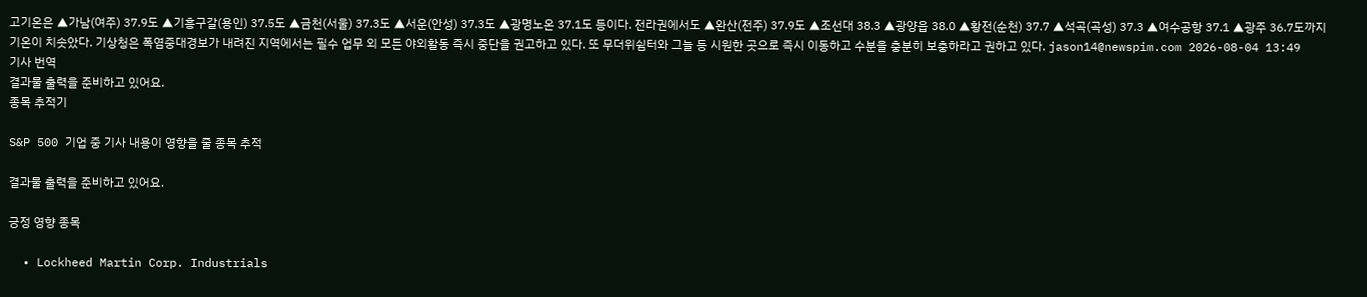고기온은 ▲가남(여주) 37.9도 ▲기흥구갈(용인) 37.5도 ▲금천(서울) 37.3도 ▲서운(안성) 37.3도 ▲광명노온 37.1도 등이다. 전라권에서도 ▲완산(전주) 37.9도 ▲조선대 38.3 ▲광양읍 38.0 ▲황전(순천) 37.7 ▲석곡(곡성) 37.3 ▲여수공항 37.1 ▲광주 36.7도까지 기온이 치솟았다. 기상청은 폭염중대경보가 내려진 지역에서는 필수 업무 외 모든 야외활동 즉시 중단을 권고하고 있다. 또 무더위쉼터와 그늘 등 시원한 곳으로 즉시 이동하고 수분을 충분히 보충하라고 권하고 있다. jason14@newspim.com 2026-08-04 13:49
기사 번역
결과물 출력을 준비하고 있어요.
종목 추적기

S&P 500 기업 중 기사 내용이 영향을 줄 종목 추적

결과물 출력을 준비하고 있어요.

긍정 영향 종목

  • Lockheed Martin Corp. Industrials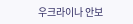우크라이나 안보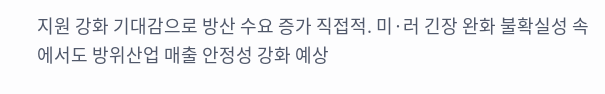지원 강화 기대감으로 방산 수요 증가 직접적. 미·러 긴장 완화 불확실성 속에서도 방위산업 매출 안정성 강화 예상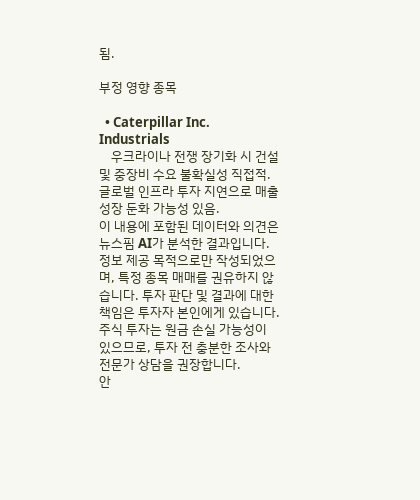됨.

부정 영향 종목

  • Caterpillar Inc. Industrials
    우크라이나 전쟁 장기화 시 건설 및 중장비 수요 불확실성 직접적. 글로벌 인프라 투자 지연으로 매출 성장 둔화 가능성 있음.
이 내용에 포함된 데이터와 의견은 뉴스핌 AI가 분석한 결과입니다. 정보 제공 목적으로만 작성되었으며, 특정 종목 매매를 권유하지 않습니다. 투자 판단 및 결과에 대한 책임은 투자자 본인에게 있습니다. 주식 투자는 원금 손실 가능성이 있으므로, 투자 전 충분한 조사와 전문가 상담을 권장합니다.
안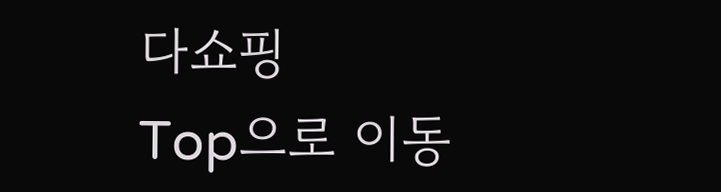다쇼핑
Top으로 이동